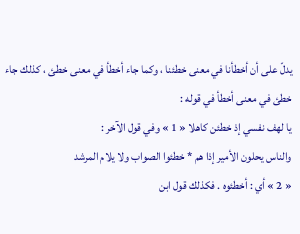يدلّ على أن أخطأنا في معنى خطئنا ، وكما جاء أخطأ في معنى خطئ ، كذلك جاء خطئ في معنى أخطأ في قوله :
يا لهف نفسي إذ خطئن كاهلا « 1 » وفي قول الآخر :
والناس يحلون الأمير إذا هم * خطئوا الصواب ولا يلام المرشد
« 2 » أي : أخطئوه . فكذلك قول ابن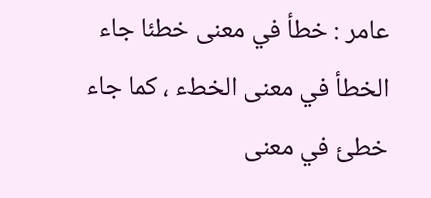عامر : خطأ في معنى خطئا جاء الخطأ في معنى الخطء ، كما جاء خطئ في معنى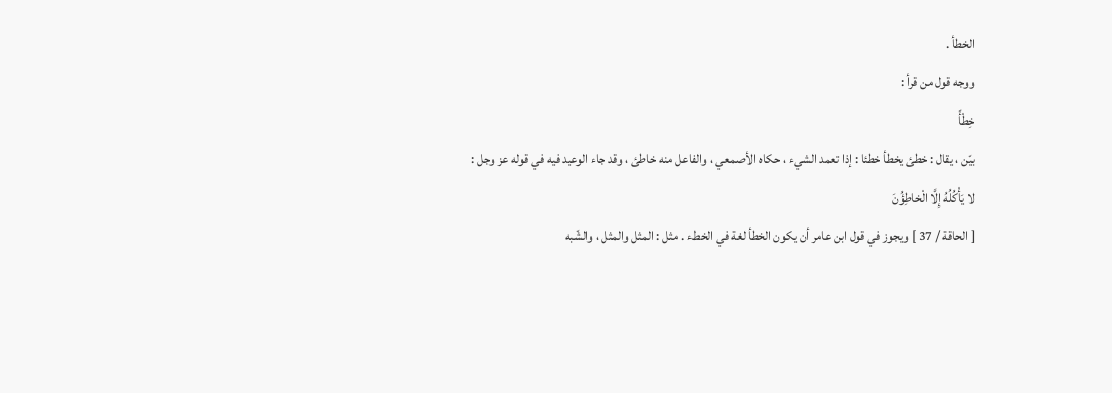الخطأ .
ووجه قول من قرأ :
خِطْأً
بيّن ، يقال : خطئ يخطأ خطئا : إذا تعمد الشيء ، حكاه الأصمعي ، والفاعل منه خاطئ ، وقد جاء الوعيد فيه في قوله عز وجل :
لا يَأْكُلُهُ إِلَّا الْخاطِؤُنَ
[ الحاقة / 37 ] ويجوز في قول ابن عامر أن يكون الخطأ لغة في الخطء . مثل : المثل والمثل ، والشّبه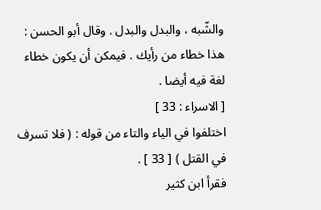والشّبه ، والبدل والبدل . وقال أبو الحسن : هذا خطاء من رأيك . فيمكن أن يكون خطاء لغة فيه أيضا .
[ الاسراء : 33 ]
اختلفوا في الياء والتاء من قوله : ( فلا تسرف في القتل ) [ 33 ] .
فقرأ ابن كثير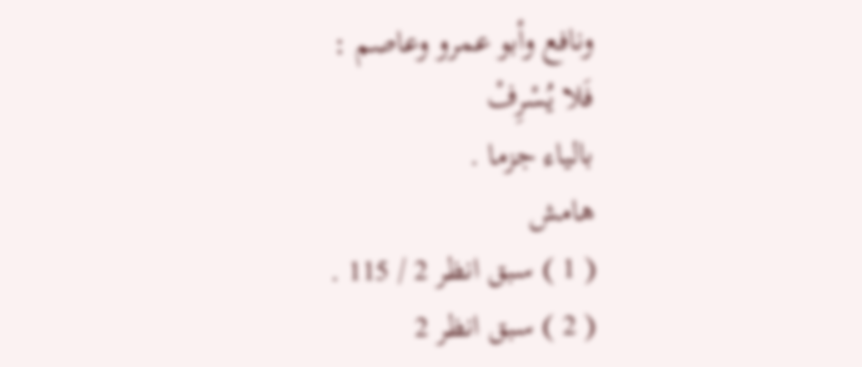ونافع وأبو عمرو وعاصم :
فَلا يُسْرِفْ
بالياء جزما .
هامش
( 1 ) سبق انظر 2 / 115 .
( 2 ) سبق انظر 2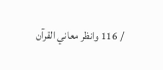/ 116 وانظر معاني القرآن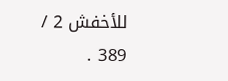للأخفش 2 / 389 .